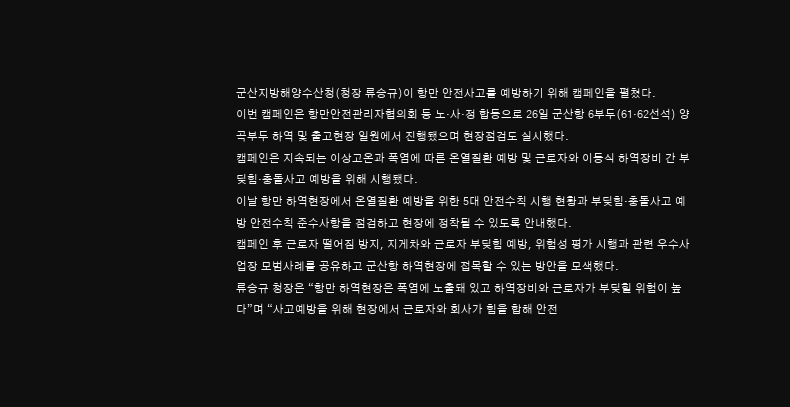군산지방해양수산청(청장 류승규)이 항만 안전사고를 예방하기 위해 캠페인을 펼쳤다.
이번 캠페인은 항만안전관리자협의회 등 노·사·정 합동으로 26일 군산항 6부두(61‧62선석) 양곡부두 하역 및 출고현장 일원에서 진행됐으며 현장점검도 실시했다.
캠페인은 지속되는 이상고온과 폭염에 따른 온열질환 예방 및 근로자와 이동식 하역장비 간 부딪힘·충돌사고 예방을 위해 시행됐다.
이날 항만 하역현장에서 온열질환 예방을 위한 5대 안전수칙 시행 현황과 부딪힘·충돌사고 예방 안전수칙 준수사항을 점검하고 현장에 정착될 수 있도록 안내했다.
캠페인 후 근로자 떨어짐 방지, 지게차와 근로자 부딪힘 예방, 위험성 평가 시행과 관련 우수사업장 모범사례를 공유하고 군산항 하역현장에 접목할 수 있는 방안을 모색했다.
류승규 청장은 “항만 하역현장은 폭염에 노출돼 있고 하역장비와 근로자가 부딪힐 위험이 높다”며 “사고예방을 위해 현장에서 근로자와 회사가 힘을 합해 안전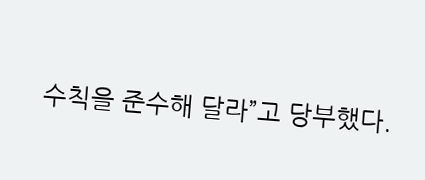수칙을 준수해 달라”고 당부했다.